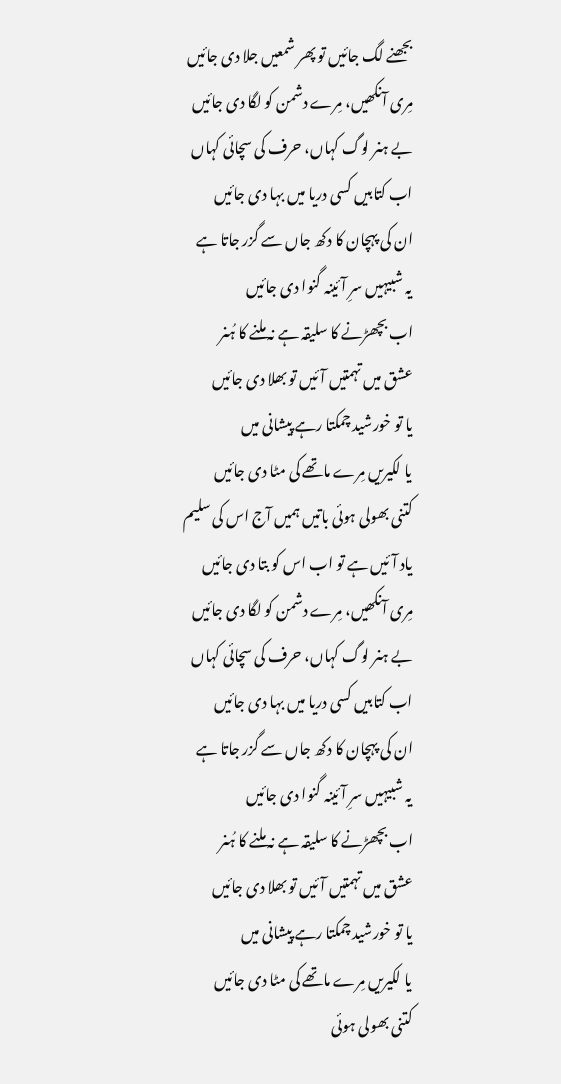بجھنے لگ جائیں تو پھر شمعیں جلا دی جائیں
مِری آنکھیں، مِرے دشمن کو لگا دی جائیں
بے ہنر لوگ کہاں، حرف کی سچائی کہاں
اب کتابیں کسی دریا میں بہا دی جائیں
ان کی پہچان کا دکھ جاں سے گزر جاتا ہے
یہ شبیہیں سرِ آئینہ گنوا دی جائیں
اب بچھڑنے کا سلیقہ ہے نہ ملنے کا ہُنر
عشق میں تہمتیں آئیں تو بھلا دی جائیں
یا تو خورشید چمکتا رہے پیشانی میں
یا لکیریں مِرے ماتھے کی مٹا دی جائیں
کتنی بھولی ہوئی باتیں ہمیں آج اس کی سلیم
یاد آئیں ہے تو اب اس کو بتا دی جائیں
مِری آنکھیں، مِرے دشمن کو لگا دی جائیں
بے ہنر لوگ کہاں، حرف کی سچائی کہاں
اب کتابیں کسی دریا میں بہا دی جائیں
ان کی پہچان کا دکھ جاں سے گزر جاتا ہے
یہ شبیہیں سرِ آئینہ گنوا دی جائیں
اب بچھڑنے کا سلیقہ ہے نہ ملنے کا ہُنر
عشق میں تہمتیں آئیں تو بھلا دی جائیں
یا تو خورشید چمکتا رہے پیشانی میں
یا لکیریں مِرے ماتھے کی مٹا دی جائیں
کتنی بھولی ہوئی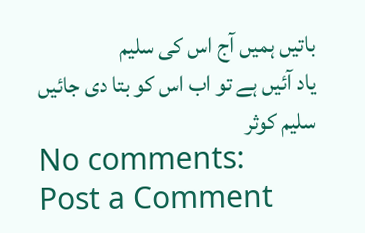باتیں ہمیں آج اس کی سلیم
یاد آئیں ہے تو اب اس کو بتا دی جائیں
سلیم کوثر
No comments:
Post a Comment